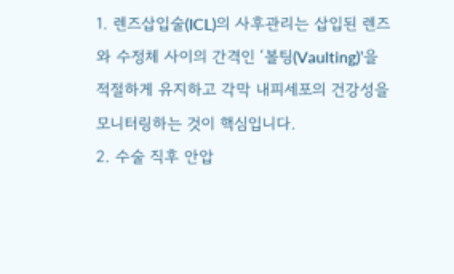1. 렌즈삽입술(ICL)의 사후관리는 삽입된 렌즈와 수정체 사이의 간격인 ‘볼팅(Vaulting)’을 적절하게 유지하고 각막 내피세포의 건강성을 모니터링하는 것이 핵심입니다.
2. 수술 직후 안압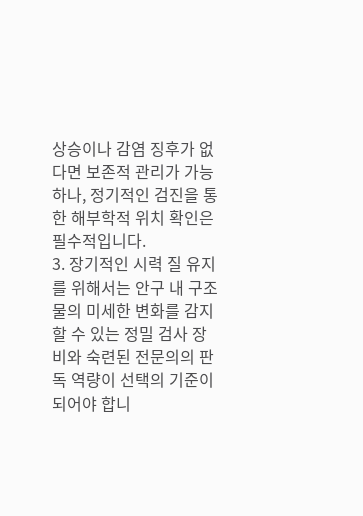상승이나 감염 징후가 없다면 보존적 관리가 가능하나, 정기적인 검진을 통한 해부학적 위치 확인은 필수적입니다.
3. 장기적인 시력 질 유지를 위해서는 안구 내 구조물의 미세한 변화를 감지할 수 있는 정밀 검사 장비와 숙련된 전문의의 판독 역량이 선택의 기준이 되어야 합니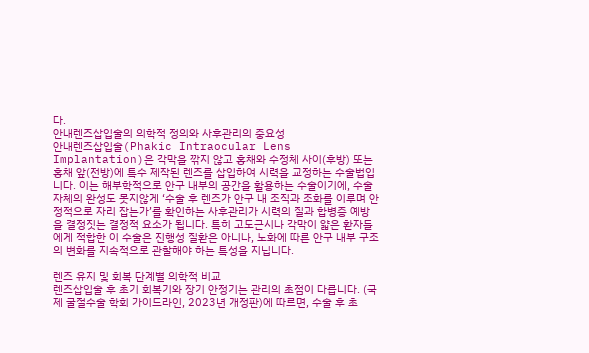다.
안내렌즈삽입술의 의학적 정의와 사후관리의 중요성
안내렌즈삽입술(Phakic Intraocular Lens Implantation)은 각막을 깎지 않고 홍채와 수정체 사이(후방) 또는 홍채 앞(전방)에 특수 제작된 렌즈를 삽입하여 시력을 교정하는 수술법입니다. 이는 해부학적으로 안구 내부의 공간을 활용하는 수술이기에, 수술 자체의 완성도 못지않게 ‘수술 후 렌즈가 안구 내 조직과 조화를 이루며 안정적으로 자리 잡는가’를 확인하는 사후관리가 시력의 질과 합병증 예방을 결정짓는 결정적 요소가 됩니다. 특히 고도근시나 각막이 얇은 환자들에게 적합한 이 수술은 진행성 질환은 아니나, 노화에 따른 안구 내부 구조의 변화를 지속적으로 관찰해야 하는 특성을 지닙니다.

렌즈 유지 및 회복 단계별 의학적 비교
렌즈삽입술 후 초기 회복기와 장기 안정기는 관리의 초점이 다릅니다. (국제 굴절수술 학회 가이드라인, 2023년 개정판)에 따르면, 수술 후 초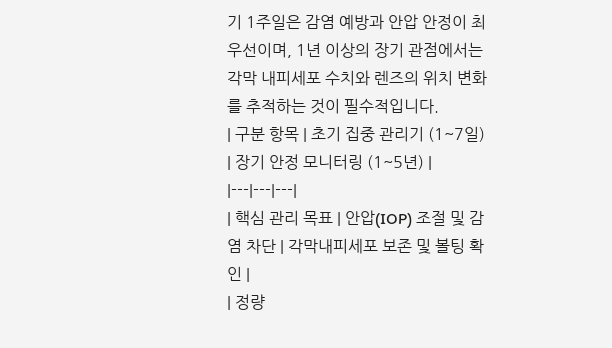기 1주일은 감염 예방과 안압 안정이 최우선이며, 1년 이상의 장기 관점에서는 각막 내피세포 수치와 렌즈의 위치 변화를 추적하는 것이 필수적입니다.
| 구분 항목 | 초기 집중 관리기 (1~7일) | 장기 안정 모니터링 (1~5년) |
|---|---|---|
| 핵심 관리 목표 | 안압(IOP) 조절 및 감염 차단 | 각막내피세포 보존 및 볼팅 확인 |
| 정량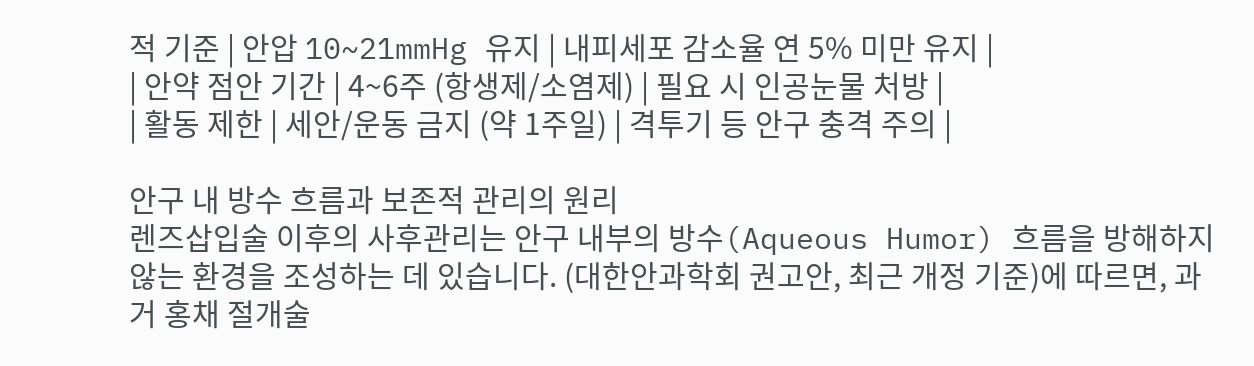적 기준 | 안압 10~21mmHg 유지 | 내피세포 감소율 연 5% 미만 유지 |
| 안약 점안 기간 | 4~6주 (항생제/소염제) | 필요 시 인공눈물 처방 |
| 활동 제한 | 세안/운동 금지 (약 1주일) | 격투기 등 안구 충격 주의 |

안구 내 방수 흐름과 보존적 관리의 원리
렌즈삽입술 이후의 사후관리는 안구 내부의 방수(Aqueous Humor) 흐름을 방해하지 않는 환경을 조성하는 데 있습니다. (대한안과학회 권고안, 최근 개정 기준)에 따르면, 과거 홍채 절개술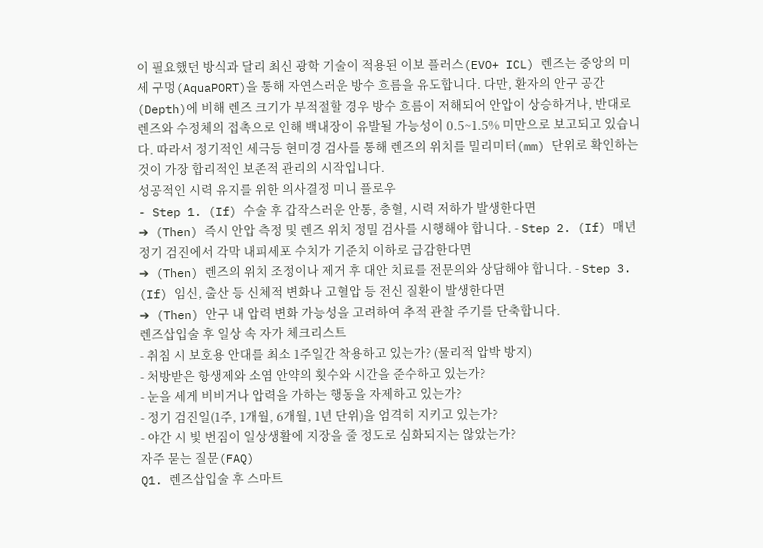이 필요했던 방식과 달리 최신 광학 기술이 적용된 이보 플러스(EVO+ ICL) 렌즈는 중앙의 미세 구멍(AquaPORT)을 통해 자연스러운 방수 흐름을 유도합니다. 다만, 환자의 안구 공간(Depth)에 비해 렌즈 크기가 부적절할 경우 방수 흐름이 저해되어 안압이 상승하거나, 반대로 렌즈와 수정체의 접촉으로 인해 백내장이 유발될 가능성이 0.5~1.5% 미만으로 보고되고 있습니다. 따라서 정기적인 세극등 현미경 검사를 통해 렌즈의 위치를 밀리미터(mm) 단위로 확인하는 것이 가장 합리적인 보존적 관리의 시작입니다.
성공적인 시력 유지를 위한 의사결정 미니 플로우
- Step 1. (If) 수술 후 갑작스러운 안통, 충혈, 시력 저하가 발생한다면
➔ (Then) 즉시 안압 측정 및 렌즈 위치 정밀 검사를 시행해야 합니다. - Step 2. (If) 매년 정기 검진에서 각막 내피세포 수치가 기준치 이하로 급감한다면
➔ (Then) 렌즈의 위치 조정이나 제거 후 대안 치료를 전문의와 상담해야 합니다. - Step 3. (If) 임신, 출산 등 신체적 변화나 고혈압 등 전신 질환이 발생한다면
➔ (Then) 안구 내 압력 변화 가능성을 고려하여 추적 관찰 주기를 단축합니다.
렌즈삽입술 후 일상 속 자가 체크리스트
- 취침 시 보호용 안대를 최소 1주일간 착용하고 있는가? (물리적 압박 방지)
- 처방받은 항생제와 소염 안약의 횟수와 시간을 준수하고 있는가?
- 눈을 세게 비비거나 압력을 가하는 행동을 자제하고 있는가?
- 정기 검진일(1주, 1개월, 6개월, 1년 단위)을 엄격히 지키고 있는가?
- 야간 시 빛 번짐이 일상생활에 지장을 줄 정도로 심화되지는 않았는가?
자주 묻는 질문(FAQ)
Q1. 렌즈삽입술 후 스마트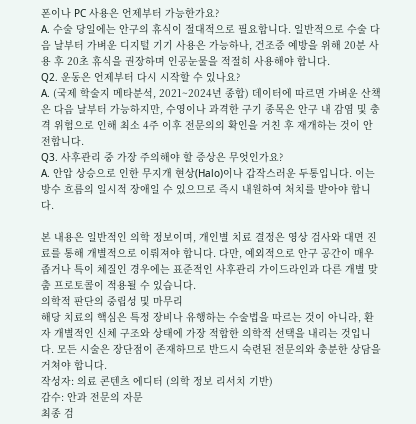폰이나 PC 사용은 언제부터 가능한가요?
A. 수술 당일에는 안구의 휴식이 절대적으로 필요합니다. 일반적으로 수술 다음 날부터 가벼운 디지털 기기 사용은 가능하나, 건조증 예방을 위해 20분 사용 후 20초 휴식을 권장하며 인공눈물을 적절히 사용해야 합니다.
Q2. 운동은 언제부터 다시 시작할 수 있나요?
A. (국제 학술지 메타분석, 2021~2024년 종합) 데이터에 따르면 가벼운 산책은 다음 날부터 가능하지만, 수영이나 과격한 구기 종목은 안구 내 감염 및 충격 위험으로 인해 최소 4주 이후 전문의의 확인을 거친 후 재개하는 것이 안전합니다.
Q3. 사후관리 중 가장 주의해야 할 증상은 무엇인가요?
A. 안압 상승으로 인한 무지개 현상(Halo)이나 갑작스러운 두통입니다. 이는 방수 흐름의 일시적 장애일 수 있으므로 즉시 내원하여 처치를 받아야 합니다.

본 내용은 일반적인 의학 정보이며, 개인별 치료 결정은 영상 검사와 대면 진료를 통해 개별적으로 이뤄져야 합니다. 다만, 예외적으로 안구 공간이 매우 좁거나 특이 체질인 경우에는 표준적인 사후관리 가이드라인과 다른 개별 맞춤 프로토콜이 적용될 수 있습니다.
의학적 판단의 중립성 및 마무리
해당 치료의 핵심은 특정 장비나 유행하는 수술법을 따르는 것이 아니라, 환자 개별적인 신체 구조와 상태에 가장 적합한 의학적 선택을 내리는 것입니다. 모든 시술은 장단점이 존재하므로 반드시 숙련된 전문의와 충분한 상담을 거쳐야 합니다.
작성자: 의료 콘텐츠 에디터 (의학 정보 리서치 기반)
감수: 안과 전문의 자문
최종 검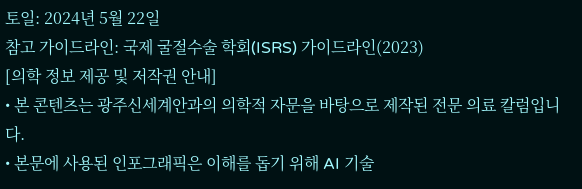토일: 2024년 5월 22일
참고 가이드라인: 국제 굴절수술 학회(ISRS) 가이드라인(2023)
[의학 정보 제공 및 저작권 안내]
• 본 콘텐츠는 광주신세계안과의 의학적 자문을 바탕으로 제작된 전문 의료 칼럼입니다.
• 본문에 사용된 인포그래픽은 이해를 돕기 위해 AI 기술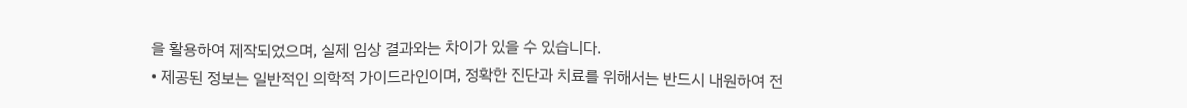을 활용하여 제작되었으며, 실제 임상 결과와는 차이가 있을 수 있습니다.
• 제공된 정보는 일반적인 의학적 가이드라인이며, 정확한 진단과 치료를 위해서는 반드시 내원하여 전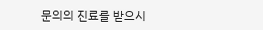문의의 진료를 받으시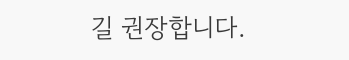길 권장합니다.